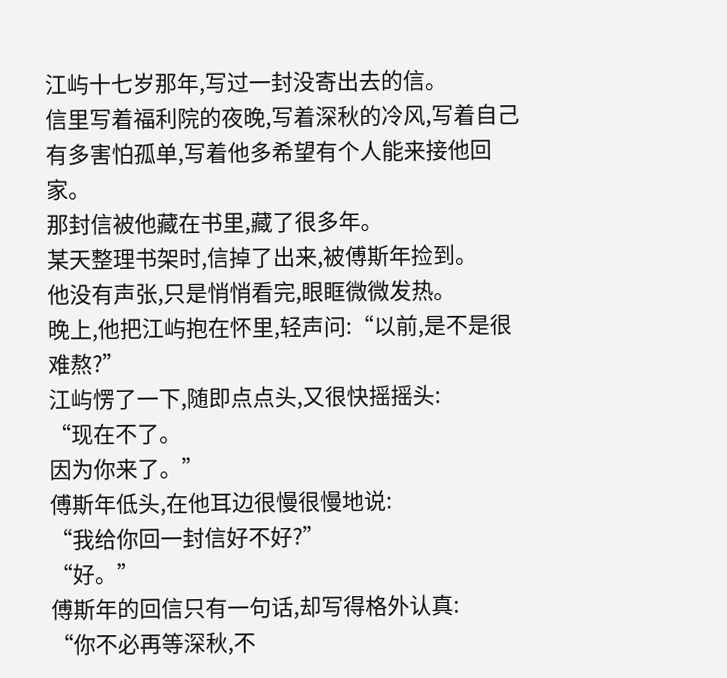江屿十七岁那年,写过一封没寄出去的信。
信里写着福利院的夜晚,写着深秋的冷风,写着自己有多害怕孤单,写着他多希望有个人能来接他回家。
那封信被他藏在书里,藏了很多年。
某天整理书架时,信掉了出来,被傅斯年捡到。
他没有声张,只是悄悄看完,眼眶微微发热。
晚上,他把江屿抱在怀里,轻声问:“以前,是不是很难熬?”
江屿愣了一下,随即点点头,又很快摇摇头:
“现在不了。
因为你来了。”
傅斯年低头,在他耳边很慢很慢地说:
“我给你回一封信好不好?”
“好。”
傅斯年的回信只有一句话,却写得格外认真:
“你不必再等深秋,不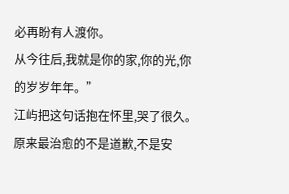必再盼有人渡你。
从今往后,我就是你的家,你的光,你的岁岁年年。”
江屿把这句话抱在怀里,哭了很久。
原来最治愈的不是道歉,不是安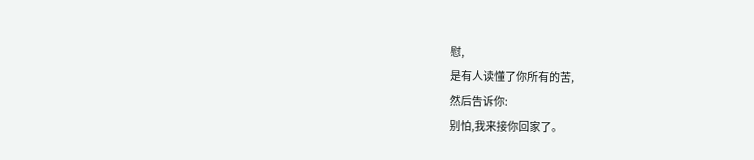慰,
是有人读懂了你所有的苦,
然后告诉你:
别怕,我来接你回家了。